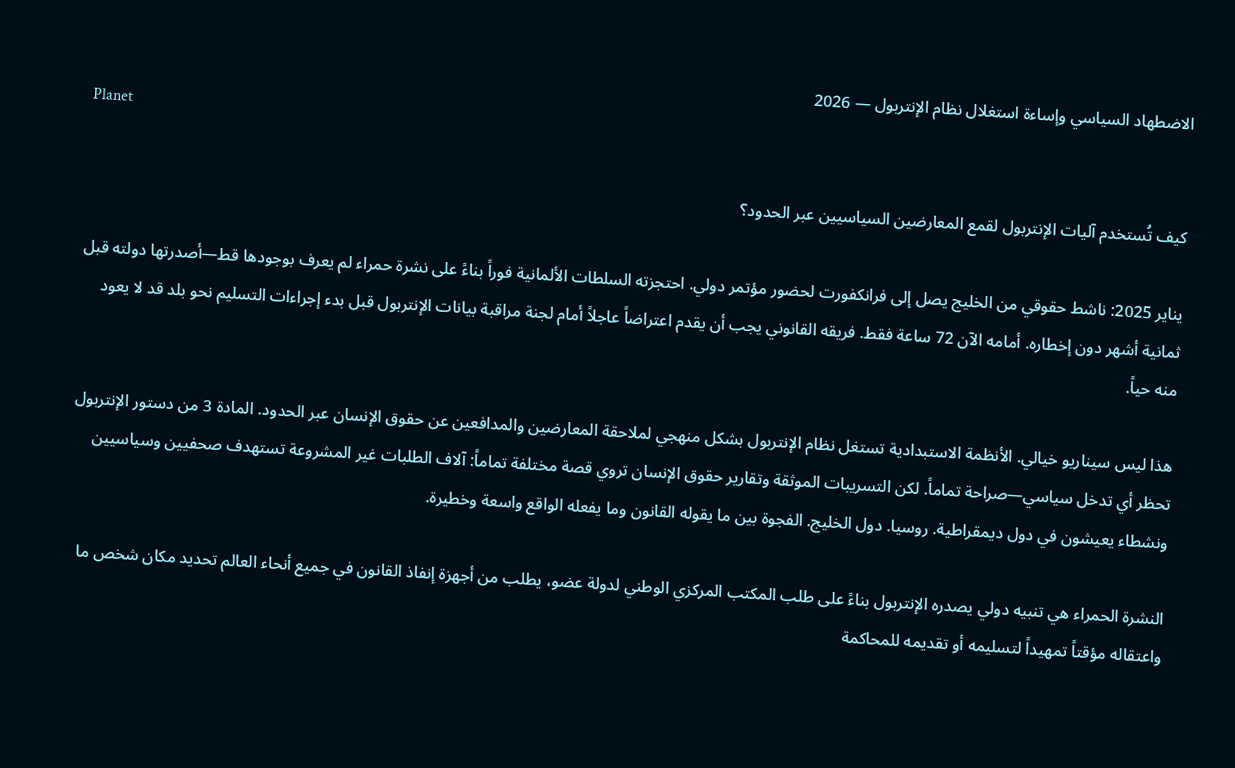الاضطهاد السياسي وإساءة استغلال نظام الإنتربول — 2026
Planet

كيف تُستخدم آليات الإنتربول لقمع المعارضين السياسيين عبر الحدود؟

يناير 2025: ناشط حقوقي من الخليج يصل إلى فرانكفورت لحضور مؤتمر دولي. احتجزته السلطات الألمانية فوراً بناءً على نشرة حمراء لم يعرف بوجودها قط—أصدرتها دولته قبل ثمانية أشهر دون إخطاره. أمامه الآن 72 ساعة فقط. فريقه القانوني يجب أن يقدم اعتراضاً عاجلاً أمام لجنة مراقبة بيانات الإنتربول قبل بدء إجراءات التسليم نحو بلد قد لا يعود منه حياً.

هذا ليس سيناريو خيالي. الأنظمة الاستبدادية تستغل نظام الإنتربول بشكل منهجي لملاحقة المعارضين والمدافعين عن حقوق الإنسان عبر الحدود. المادة 3 من دستور الإنتربول تحظر أي تدخل سياسي—صراحة تماماً. لكن التسريبات الموثقة وتقارير حقوق الإنسان تروي قصة مختلفة تماماً: آلاف الطلبات غير المشروعة تستهدف صحفيين وسياسيين ونشطاء يعيشون في دول ديمقراطية. روسيا. دول الخليج. الفجوة بين ما يقوله القانون وما يفعله الواقع واسعة وخطيرة.

النشرة الحمراء هي تنبيه دولي يصدره الإنتربول بناءً على طلب المكتب المركزي الوطني لدولة عضو، يطلب من أجهزة إنفاذ القانون في جميع أنحاء العالم تحديد مكان شخص ما واعتقاله مؤقتاً تمهيداً لتسليمه أو تقديمه للمحاكمة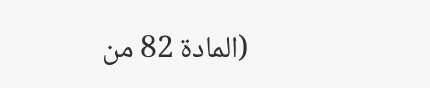(المادة 82 من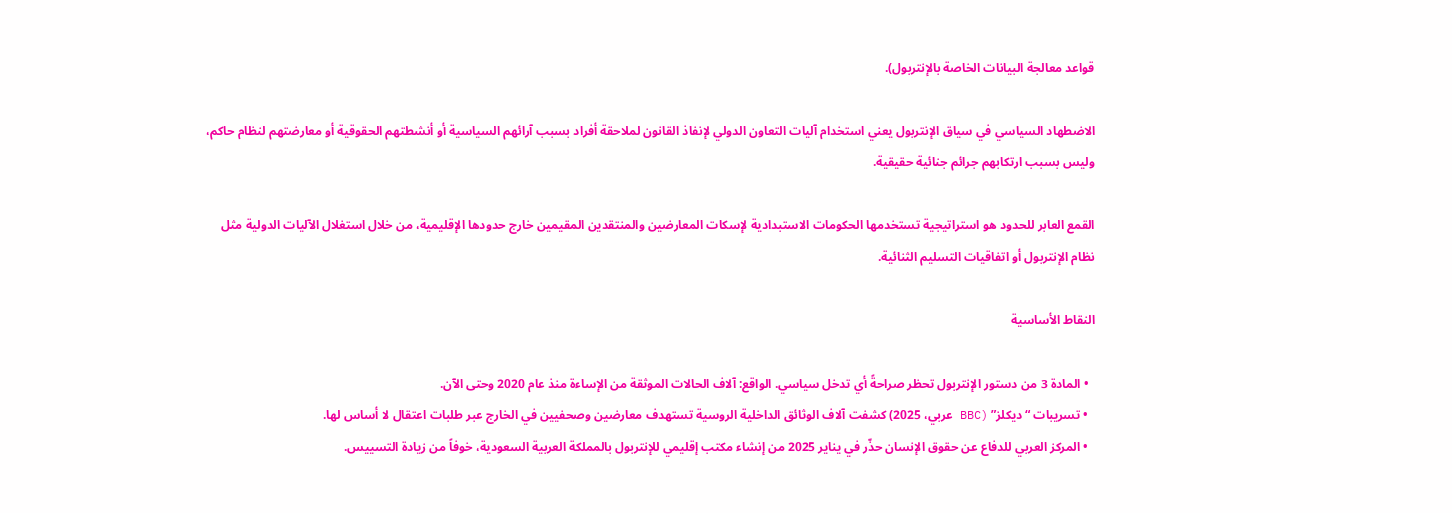قواعد معالجة البيانات الخاصة بالإنتربول).

الاضطهاد السياسي في سياق الإنتربول يعني استخدام آليات التعاون الدولي لإنفاذ القانون لملاحقة أفراد بسبب آرائهم السياسية أو أنشطتهم الحقوقية أو معارضتهم لنظام حاكم، وليس بسبب ارتكابهم جرائم جنائية حقيقية.

القمع العابر للحدود هو استراتيجية تستخدمها الحكومات الاستبدادية لإسكات المعارضين والمنتقدين المقيمين خارج حدودها الإقليمية، من خلال استغلال الآليات الدولية مثل نظام الإنتربول أو اتفاقيات التسليم الثنائية.

النقاط الأساسية

  • المادة 3 من دستور الإنتربول تحظر صراحةً أي تدخل سياسي. الواقع: آلاف الحالات الموثقة من الإساءة منذ عام 2020 وحتى الآن.
  • تسريبات “ديكلز” (BBC عربي، 2025) كشفت آلاف الوثائق الداخلية الروسية تستهدف معارضين وصحفيين في الخارج عبر طلبات اعتقال لا أساس لها.
  • المركز العربي للدفاع عن حقوق الإنسان حذّر في يناير 2025 من إنشاء مكتب إقليمي للإنتربول بالمملكة العربية السعودية، خوفاً من زيادة التسييس.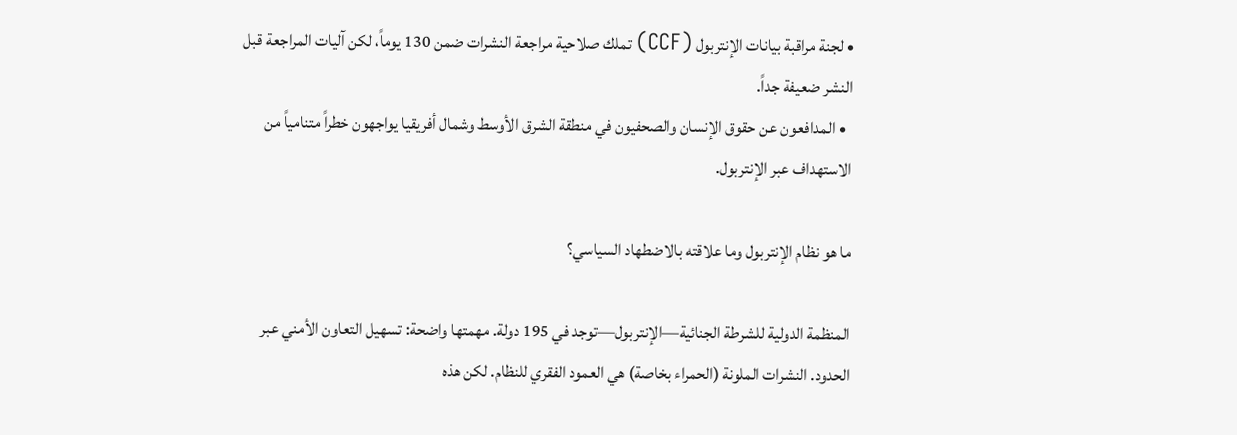• لجنة مراقبة بيانات الإنتربول (CCF) تملك صلاحية مراجعة النشرات ضمن 130 يوماً، لكن آليات المراجعة قبل النشر ضعيفة جداً.
  • المدافعون عن حقوق الإنسان والصحفيون في منطقة الشرق الأوسط وشمال أفريقيا يواجهون خطراً متنامياً من الاستهداف عبر الإنتربول.

ما هو نظام الإنتربول وما علاقته بالاضطهاد السياسي؟

المنظمة الدولية للشرطة الجنائية—الإنتربول—توجد في 195 دولة. مهمتها واضحة: تسهيل التعاون الأمني عبر الحدود. النشرات الملونة (الحمراء بخاصة) هي العمود الفقري للنظام. لكن هذه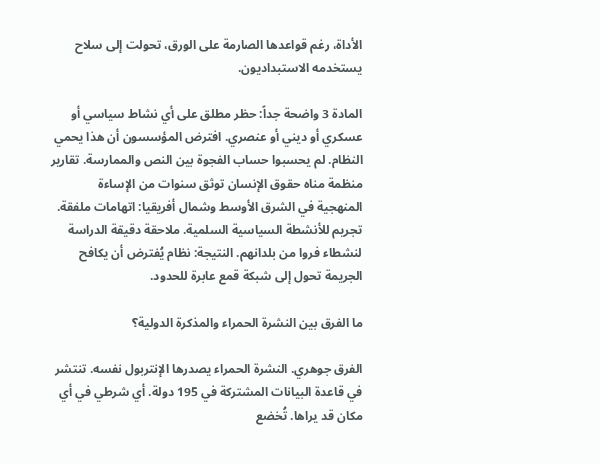الأداة، رغم قواعدها الصارمة على الورق، تحولت إلى سلاح يستخدمه الاستبداديون.

المادة 3 واضحة جداً: حظر مطلق على أي نشاط سياسي أو عسكري أو ديني أو عنصري. افترض المؤسسون أن هذا يحمي النظام. لم يحسبوا حساب الفجوة بين النص والممارسة. تقارير منظمة مناه حقوق الإنسان توثق سنوات من الإساءة المنهجية في الشرق الأوسط وشمال أفريقيا: اتهامات ملفقة. تجريم للأنشطة السياسية السلمية. ملاحقة دقيقة الدراسة لنشطاء فروا من بلدانهم. النتيجة: نظام يُفترض أن يكافح الجريمة تحول إلى شبكة قمع عابرة للحدود.

ما الفرق بين النشرة الحمراء والمذكرة الدولية؟

الفرق جوهري. النشرة الحمراء يصدرها الإنتربول نفسه. تنتشر في قاعدة البيانات المشتركة في 195 دولة. أي شرطي في أي مكان قد يراها. تُخضع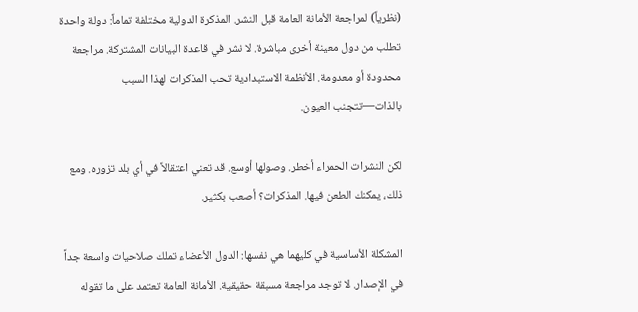(نظرياً) لمراجعة الأمانة العامة قبل النشر. المذكرة الدولية مختلفة تماماً: دولة واحدة تطلب من دول معينة أخرى مباشرة. لا نشر في قاعدة البيانات المشتركة. مراجعة محدودة أو معدومة. الأنظمة الاستبدادية تحب المذكرات لهذا السبب بالذات—تتجنب العيون.

لكن النشرات الحمراء أخطر. وصولها أوسع. قد تعني اعتقالاً في أي بلد تزوره. ومع ذلك، يمكنك الطعن فيها. المذكرات؟ أصعب بكثير.

المشكلة الأساسية في كليهما هي نفسها: الدول الأعضاء تملك صلاحيات واسعة جداً في الإصدار. لا توجد مراجعة مسبقة حقيقية. الأمانة العامة تعتمد على ما تقوله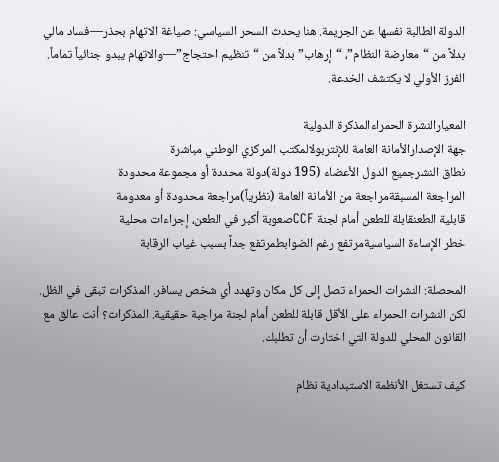الدولة الطالبة نفسها عن الجريمة. هنا يحدث السحر السياسي: صياغة الاتهام بحذر—فساد مالي بدلاً من “معارضة النظام”، “إرهاب” بدلاً من “تنظيم احتجاج”—والاتهام يبدو جنائياً تماماً. الفرز الأولي لا يكتشف الخدعة.

المعيارالنشرة الحمراءالمذكرة الدولية
جهة الإصدارالأمانة العامة للإنتربولالمكتب المركزي الوطني مباشرة
نطاق النشرجميع الدول الأعضاء (195 دولة)دولة محددة أو مجموعة محدودة
المراجعة المسبقةمراجعة من الأمانة العامة (نظرياً)مراجعة محدودة أو معدومة
قابلية الطعنقابلة للطعن أمام لجنة CCFصعوبة أكبر في الطعن، إجراءات محلية
خطر الإساءة السياسيةمرتفع رغم الضوابطمرتفع جداً بسبب غياب الرقابة

المحصلة: النشرات الحمراء تصل إلى كل مكان وتهدد أي شخص يسافر. المذكرات تبقى في الظل. لكن النشرات الحمراء على الأقل قابلة للطعن أمام لجنة مراجبة حقيقية. المذكرات؟ أنت عالق مع القانون المحلي للدولة التي اختارت أن تطلبك.

كيف تستغل الأنظمة الاستبدادية نظام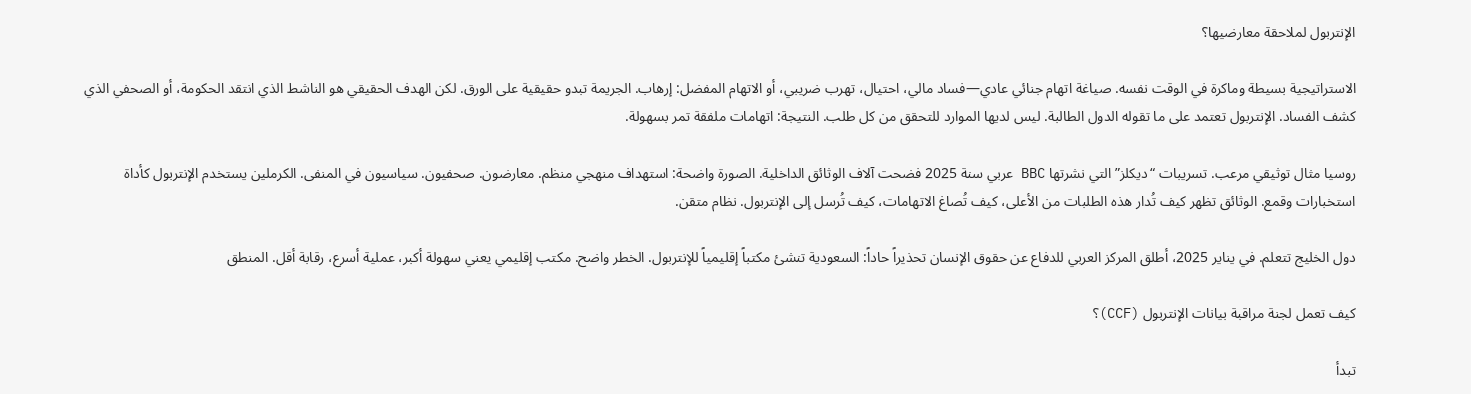الإنتربول لملاحقة معارضيها؟

الاستراتيجية بسيطة وماكرة في الوقت نفسه. صياغة اتهام جنائي عادي—فساد مالي، احتيال، تهرب ضريبي، أو الاتهام المفضل: إرهاب. الجريمة تبدو حقيقية على الورق. لكن الهدف الحقيقي هو الناشط الذي انتقد الحكومة، أو الصحفي الذي كشف الفساد. الإنتربول تعتمد على ما تقوله الدول الطالبة. ليس لديها الموارد للتحقق من كل طلب. النتيجة: اتهامات ملفقة تمر بسهولة.

روسيا مثال توثيقي مرعب. تسريبات “ديكلز” التي نشرتها BBC عربي سنة 2025 فضحت آلاف الوثائق الداخلية. الصورة واضحة: استهداف منهجي منظم. معارضون. صحفيون. سياسيون في المنفى. الكرملين يستخدم الإنتربول كأداة استخبارات وقمع. الوثائق تظهر كيف تُدار هذه الطلبات من الأعلى، كيف تُصاغ الاتهامات، كيف تُرسل إلى الإنتربول. نظام متقن.

دول الخليج تتعلم. في يناير 2025، أطلق المركز العربي للدفاع عن حقوق الإنسان تحذيراً حاداً: السعودية تنشئ مكتباً إقليمياً للإنتربول. الخطر واضح. مكتب إقليمي يعني سهولة أكبر، عملية أسرع، رقابة أقل. المنطق

كيف تعمل لجنة مراقبة بيانات الإنتربول (CCF)؟

تبدأ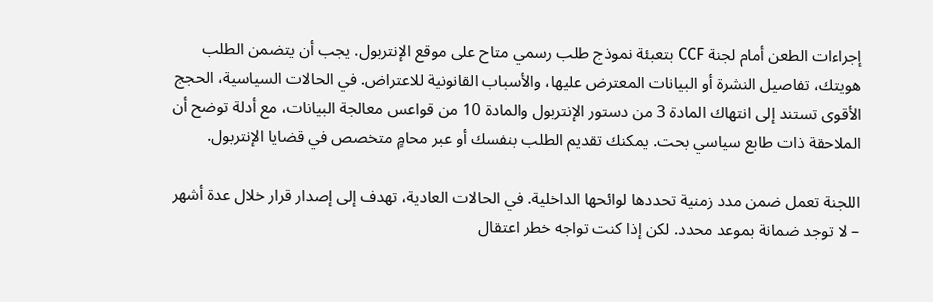إجراءات الطعن أمام لجنة CCF بتعبئة نموذج طلب رسمي متاح على موقع الإنتربول. يجب أن يتضمن الطلب هويتك، تفاصيل النشرة أو البيانات المعترض عليها، والأسباب القانونية للاعتراض. في الحالات السياسية، الحجج الأقوى تستند إلى انتهاك المادة 3 من دستور الإنتربول والمادة 10 من قواعس معالجة البيانات، مع أدلة توضح أن الملاحقة ذات طابع سياسي بحت. يمكنك تقديم الطلب بنفسك أو عبر محامٍ متخصص في قضايا الإنتربول.

اللجنة تعمل ضمن مدد زمنية تحددها لوائحها الداخلية. في الحالات العادية، تهدف إلى إصدار قرار خلال عدة أشهر – لا توجد ضمانة بموعد محدد. لكن إذا كنت تواجه خطر اعتقال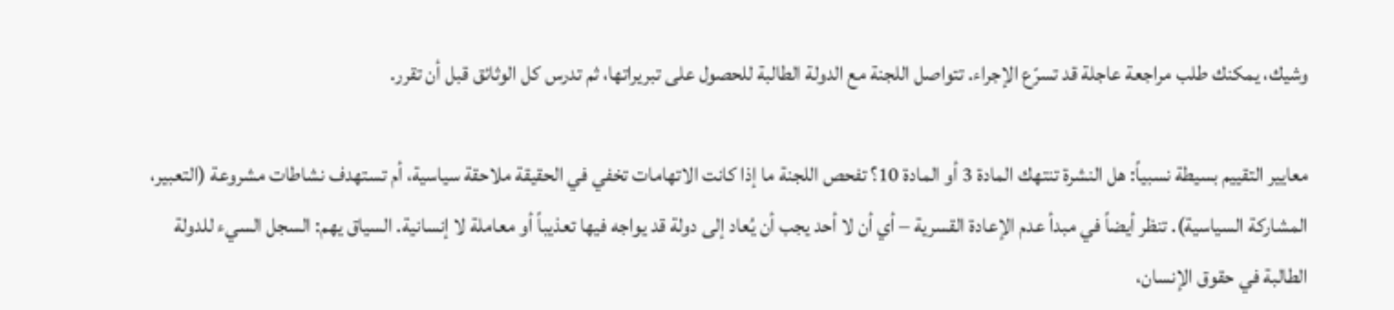وشيك، يمكنك طلب مراجعة عاجلة قد تسرّع الإجراء. تتواصل اللجنة مع الدولة الطالبة للحصول على تبريراتها، ثم تدرس كل الوثائق قبل أن تقرر.

معايير التقييم بسيطة نسبياً: هل النشرة تنتهك المادة 3 أو المادة 10؟ تفحص اللجنة ما إذا كانت الاتهامات تخفي في الحقيقة ملاحقة سياسية، أم تستهدف نشاطات مشروعة (التعبير، المشاركة السياسية). تنظر أيضاً في مبدأ عدم الإعادة القسرية – أي أن لا أحد يجب أن يُعاد إلى دولة قد يواجه فيها تعذيباً أو معاملة لا إنسانية. السياق يهم: السجل السيء للدولة الطالبة في حقوق الإنسان،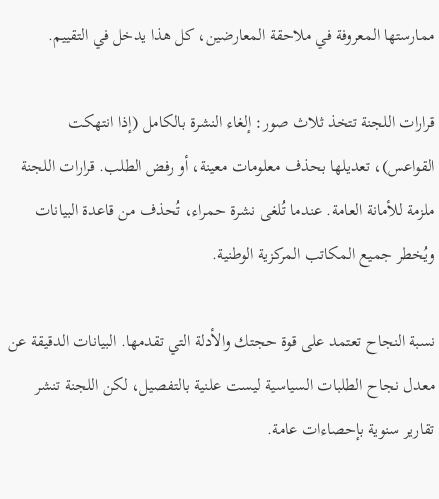ممارستها المعروفة في ملاحقة المعارضين، كل هذا يدخل في التقييم.

قرارات اللجنة تتخذ ثلاث صور: إلغاء النشرة بالكامل (إذا انتهكت القواعس)، تعديلها بحذف معلومات معينة، أو رفض الطلب. قرارات اللجنة ملزمة للأمانة العامة. عندما تُلغى نشرة حمراء، تُحذف من قاعدة البيانات ويُخطر جميع المكاتب المركزية الوطنية.

نسبة النجاح تعتمد على قوة حجتك والأدلة التي تقدمها. البيانات الدقيقة عن معدل نجاح الطلبات السياسية ليست علنية بالتفصيل، لكن اللجنة تنشر تقارير سنوية بإحصاءات عامة.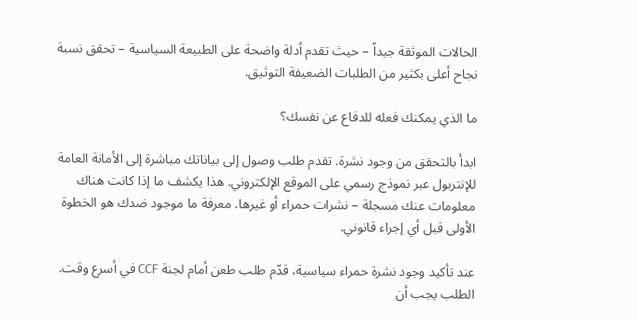الحالات الموثقة جيداً – حيث تقدم أدلة واضحة على الطبيعة السياسية – تحقق نسبة نجاح أعلى بكثير من الطلبات الضعيفة التوثيق.

ما الذي يمكنك فعله للدفاع عن نفسك؟

ابدأ بالتحقق من وجود نشرة. تقدم طلب وصول إلى بياناتك مباشرة إلى الأمانة العامة للإنتربول عبر نموذج رسمي على الموقع الإلكتروني. هذا يكشف ما إذا كانت هناك معلومات عنك مسجلة – نشرات حمراء أو غيرها. معرفة ما موجود ضدك هو الخطوة الأولى قبل أي إجراء قانوني.

عند تأكيد وجود نشرة حمراء سياسية، قدّم طلب طعن أمام لجنة CCF في أسرع وقت. الطلب يجب أن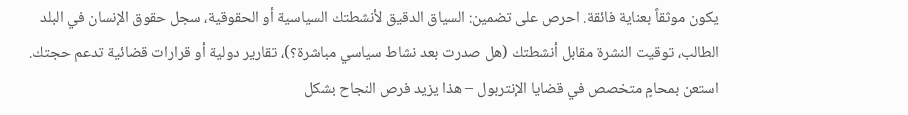يكون موثقاً بعناية فائقة. احرص على تضمين: السياق الدقيق لأنشطتك السياسية أو الحقوقية، سجل حقوق الإنسان في البلد الطالب، توقيت النشرة مقابل أنشطتك (هل صدرت بعد نشاط سياسي مباشرة؟)، تقارير دولية أو قرارات قضائية تدعم حجتك. استعن بمحامٍ متخصص في قضايا الإنتربول – هذا يزيد فرص النجاح بشكل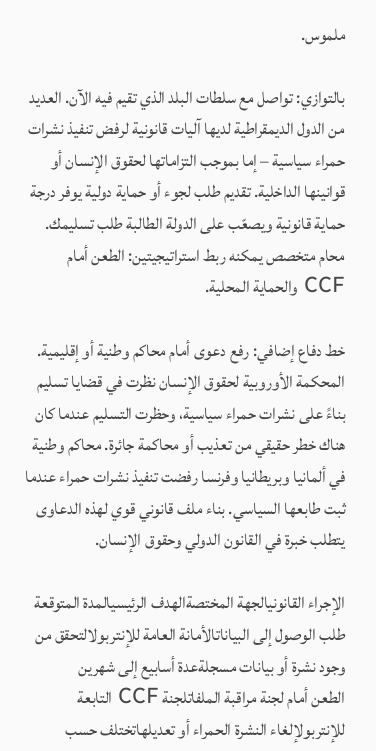ملموس.

بالتوازي: تواصل مع سلطات البلد الذي تقيم فيه الآن. العديد من الدول الديمقراطية لديها آليات قانونية لرفض تنفيذ نشرات حمراء سياسية – إما بموجب التزاماتها لحقوق الإنسان أو قوانينها الداخلية. تقديم طلب لجوء أو حماية دولية يوفر درجة حماية قانونية ويصعّب على الدولة الطالبة طلب تسليمك. محام متخصص يمكنه ربط استراتيجيتين: الطعن أمام CCF والحماية المحلية.

خط دفاع إضافي: رفع دعوى أمام محاكم وطنية أو إقليمية. المحكمة الأوروبية لحقوق الإنسان نظرت في قضايا تسليم بناءً على نشرات حمراء سياسية، وحظرت التسليم عندما كان هناك خطر حقيقي من تعذيب أو محاكمة جائرة. محاكم وطنية في ألمانيا وبريطانيا وفرنسا رفضت تنفيذ نشرات حمراء عندما ثبت طابعها السياسي. بناء ملف قانوني قوي لهذه الدعاوى يتطلب خبرة في القانون الدولي وحقوق الإنسان.

الإجراء القانونيالجهة المختصةالهدف الرئيسيالمدة المتوقعة
طلب الوصول إلى البياناتالأمانة العامة للإنتربولالتحقق من وجود نشرة أو بيانات مسجلةعدة أسابيع إلى شهرين
الطعن أمام لجنة مراقبة الملفاتلجنة CCF التابعة للإنتربولإلغاء النشرة الحمراء أو تعديلهاتختلف حسب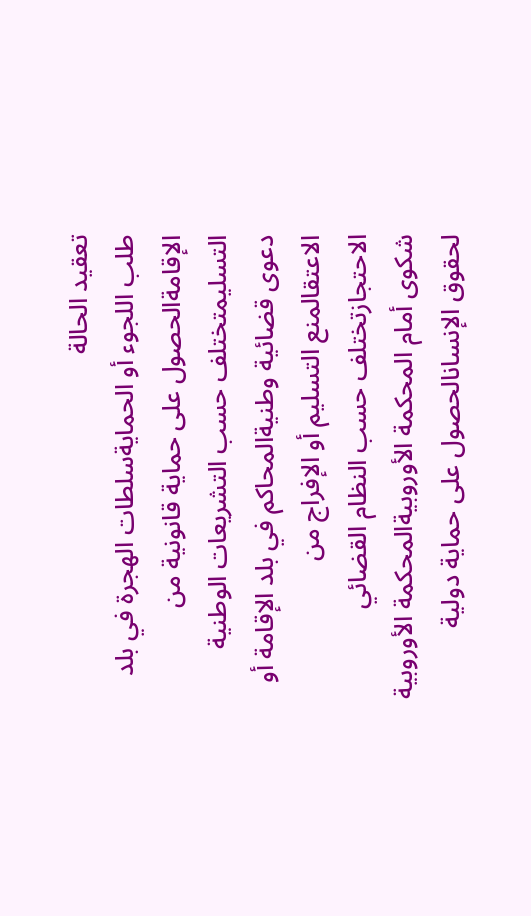تعقيد الحالة
طلب اللجوء أو الحمايةسلطات الهجرة في بلد الإقامةالحصول على حماية قانونية من التسليمتختلف حسب التشريعات الوطنية
دعوى قضائية وطنيةالمحاكم في بلد الإقامة أو الاعتقالمنع التسليم أو الإفراج من الاحتجازتختلف حسب النظام القضائي
شكوى أمام المحكمة الأوروبيةالمحكمة الأوروبية لحقوق الإنسانالحصول على حماية دولية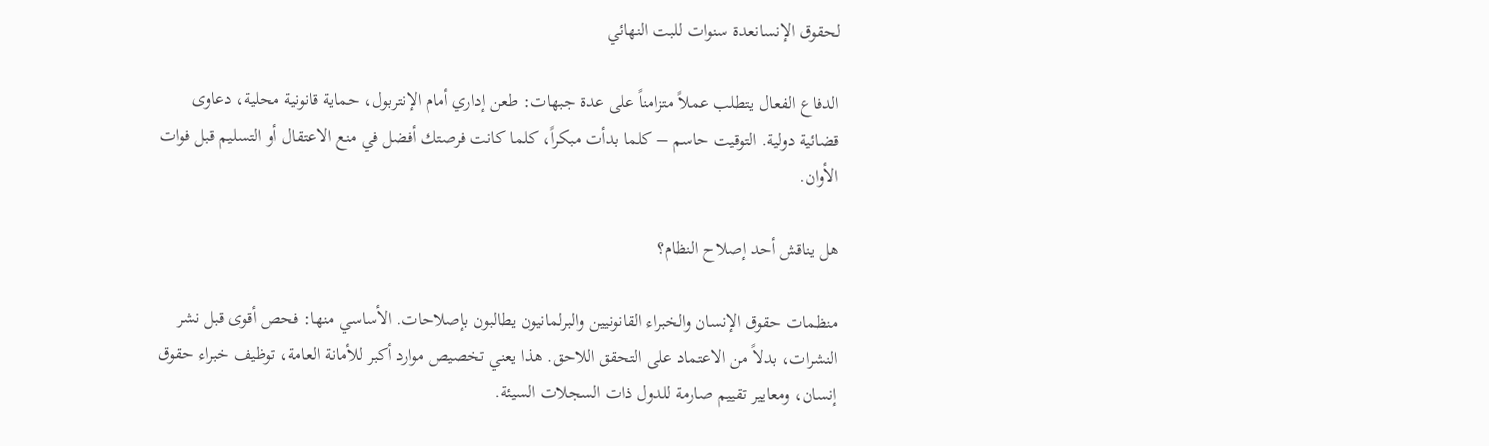لحقوق الإنسانعدة سنوات للبت النهائي

الدفاع الفعال يتطلب عملاً متزامناً على عدة جبهات: طعن إداري أمام الإنتربول، حماية قانونية محلية، دعاوى قضائية دولية. التوقيت حاسم – كلما بدأت مبكراً، كلما كانت فرصتك أفضل في منع الاعتقال أو التسليم قبل فوات الأوان.

هل يناقش أحد إصلاح النظام؟

منظمات حقوق الإنسان والخبراء القانونيين والبرلمانيون يطالبون بإصلاحات. الأساسي منها: فحص أقوى قبل نشر النشرات، بدلاً من الاعتماد على التحقق اللاحق. هذا يعني تخصيص موارد أكبر للأمانة العامة، توظيف خبراء حقوق إنسان، ومعايير تقييم صارمة للدول ذات السجلات السيئة.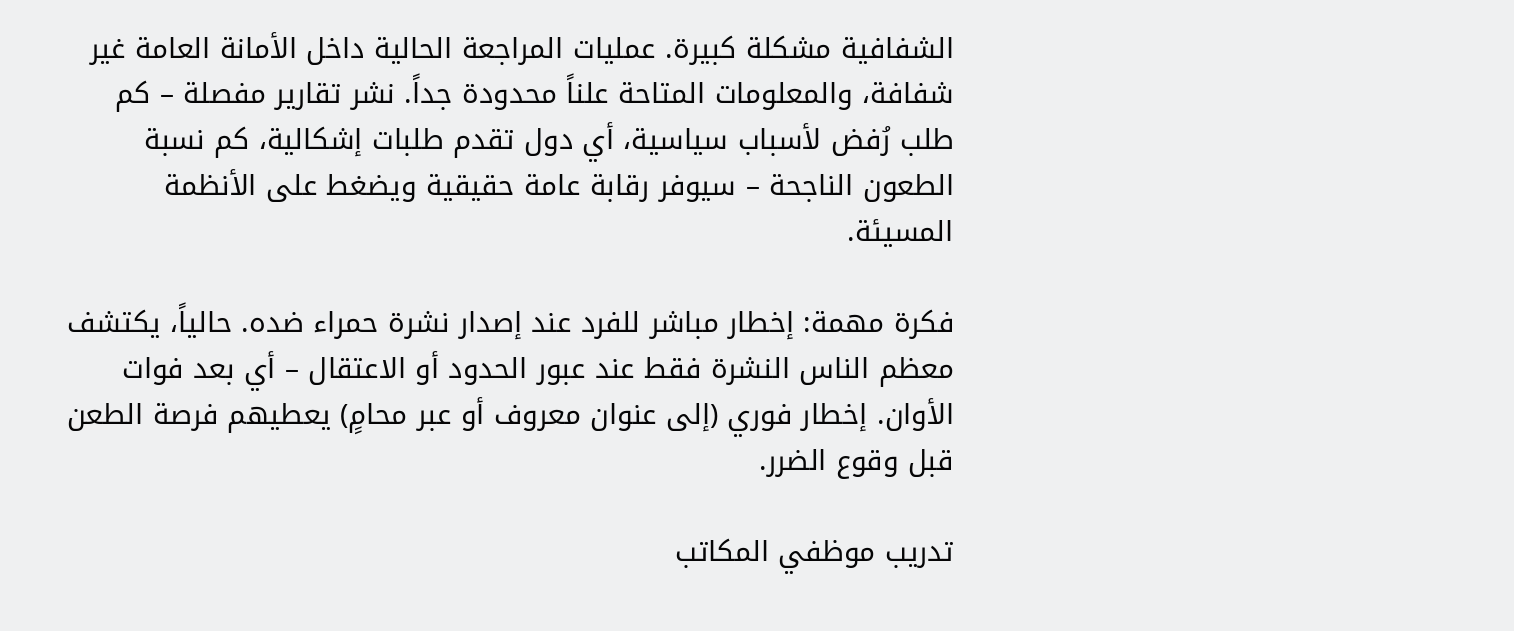الشفافية مشكلة كبيرة. عمليات المراجعة الحالية داخل الأمانة العامة غير شفافة، والمعلومات المتاحة علناً محدودة جداً. نشر تقارير مفصلة – كم طلب رُفض لأسباب سياسية، أي دول تقدم طلبات إشكالية، كم نسبة الطعون الناجحة – سيوفر رقابة عامة حقيقية ويضغط على الأنظمة المسيئة.

فكرة مهمة: إخطار مباشر للفرد عند إصدار نشرة حمراء ضده. حالياً، يكتشف معظم الناس النشرة فقط عند عبور الحدود أو الاعتقال – أي بعد فوات الأوان. إخطار فوري (إلى عنوان معروف أو عبر محامٍ) يعطيهم فرصة الطعن قبل وقوع الضرر.

تدريب موظفي المكاتب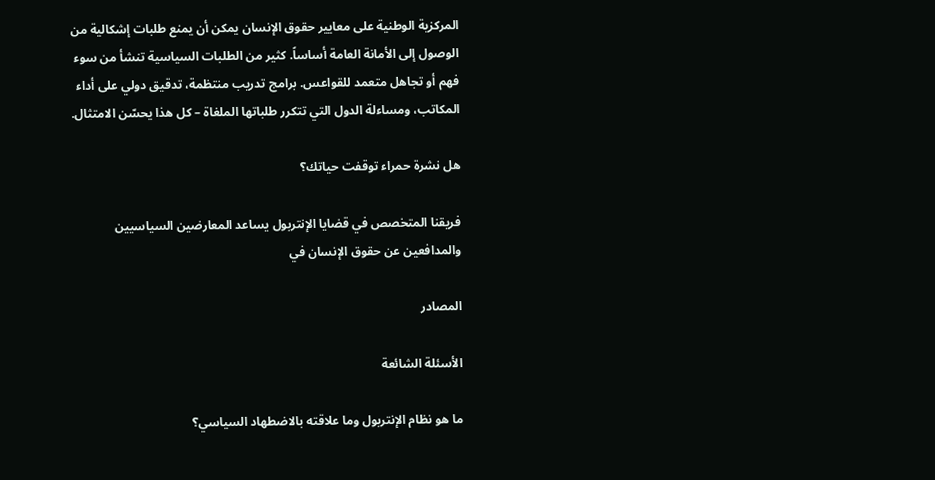المركزية الوطنية على معايير حقوق الإنسان يمكن أن يمنع طلبات إشكالية من الوصول إلى الأمانة العامة أساساً. كثير من الطلبات السياسية تنشأ من سوء فهم أو تجاهل متعمد للقواعس. برامج تدريب منتظمة، تدقيق دولي على أداء المكاتب، ومساءلة الدول التي تتكرر طلباتها الملغاة – كل هذا يحسّن الامتثال.

هل نشرة حمراء توقفت حياتك؟

فريقنا المتخصص في قضايا الإنتربول يساعد المعارضين السياسيين والمدافعين عن حقوق الإنسان في

المصادر

الأسئلة الشائعة

ما هو نظام الإنتربول وما علاقته بالاضطهاد السياسي؟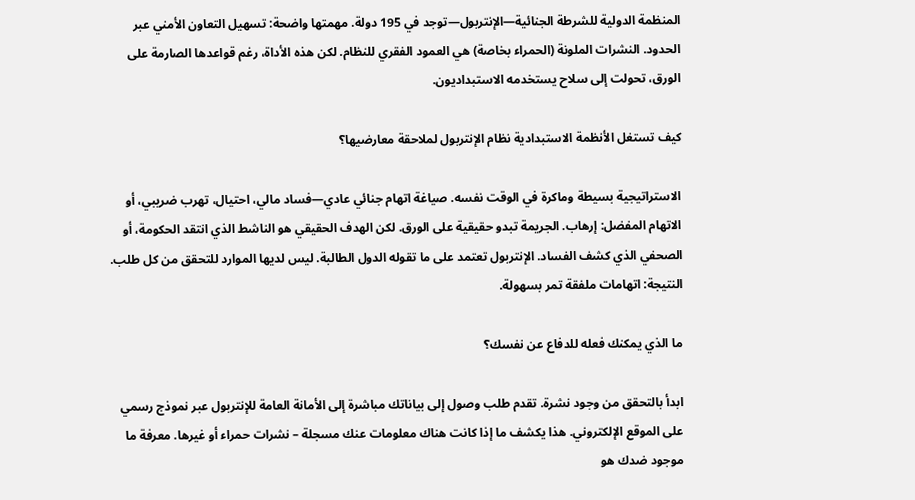المنظمة الدولية للشرطة الجنائية—الإنتربول—توجد في 195 دولة. مهمتها واضحة: تسهيل التعاون الأمني عبر الحدود. النشرات الملونة (الحمراء بخاصة) هي العمود الفقري للنظام. لكن هذه الأداة، رغم قواعدها الصارمة على الورق، تحولت إلى سلاح يستخدمه الاستبداديون.

كيف تستغل الأنظمة الاستبدادية نظام الإنتربول لملاحقة معارضيها؟

الاستراتيجية بسيطة وماكرة في الوقت نفسه. صياغة اتهام جنائي عادي—فساد مالي، احتيال، تهرب ضريبي، أو الاتهام المفضل: إرهاب. الجريمة تبدو حقيقية على الورق. لكن الهدف الحقيقي هو الناشط الذي انتقد الحكومة، أو الصحفي الذي كشف الفساد. الإنتربول تعتمد على ما تقوله الدول الطالبة. ليس لديها الموارد للتحقق من كل طلب. النتيجة: اتهامات ملفقة تمر بسهولة.

ما الذي يمكنك فعله للدفاع عن نفسك؟

ابدأ بالتحقق من وجود نشرة. تقدم طلب وصول إلى بياناتك مباشرة إلى الأمانة العامة للإنتربول عبر نموذج رسمي على الموقع الإلكتروني. هذا يكشف ما إذا كانت هناك معلومات عنك مسجلة – نشرات حمراء أو غيرها. معرفة ما موجود ضدك هو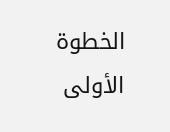الخطوة الأولى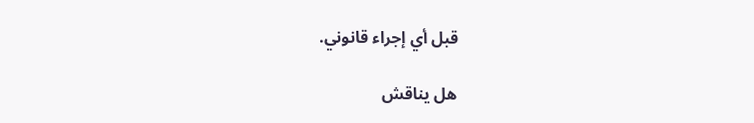قبل أي إجراء قانوني.

هل يناقش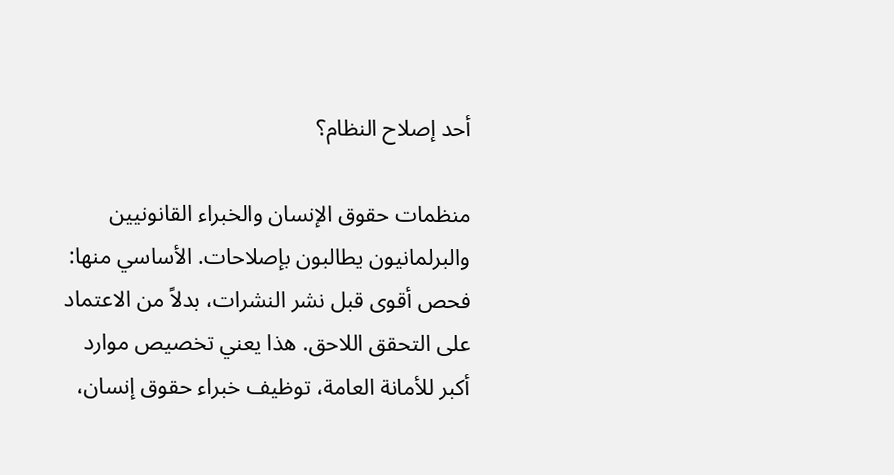أحد إصلاح النظام؟

منظمات حقوق الإنسان والخبراء القانونيين والبرلمانيون يطالبون بإصلاحات. الأساسي منها: فحص أقوى قبل نشر النشرات، بدلاً من الاعتماد على التحقق اللاحق. هذا يعني تخصيص موارد أكبر للأمانة العامة، توظيف خبراء حقوق إنسان،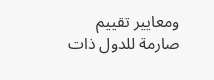ومعايير تقييم صارمة للدول ذات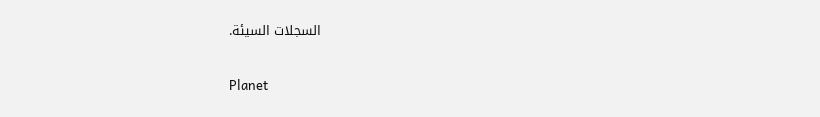السجلات السيئة.

Planet